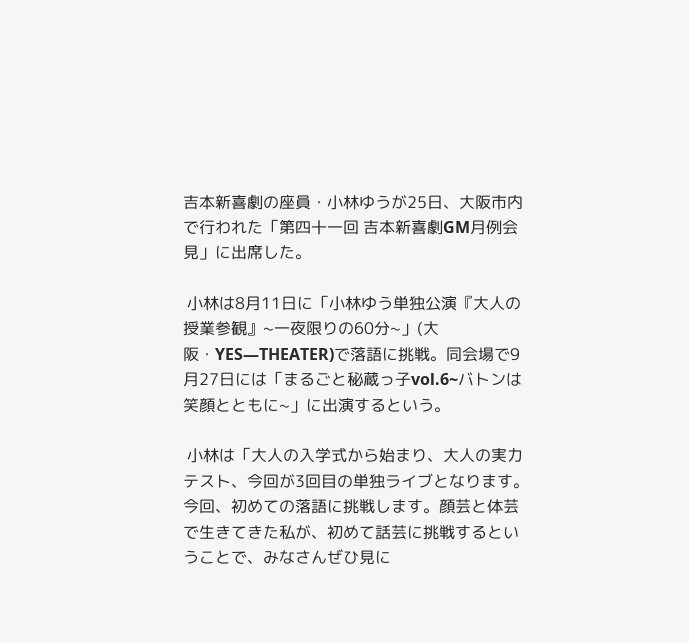吉本新喜劇の座員・小林ゆうが25日、大阪市内で行われた「第四十一回 吉本新喜劇GM月例会見」に出席した。

 小林は8月11日に「小林ゆう単独公演『大人の授業参観』~一夜限りの60分~」(大阪・YES―THEATER)で落語に挑戦。同会場で9月27日には「まるごと秘蔵っ子vol.6~バトンは笑顔とともに~」に出演するという。

 小林は「大人の入学式から始まり、大人の実力テスト、今回が3回目の単独ライブとなります。今回、初めての落語に挑戦します。顔芸と体芸で生きてきた私が、初めて話芸に挑戦するということで、みなさんぜひ見に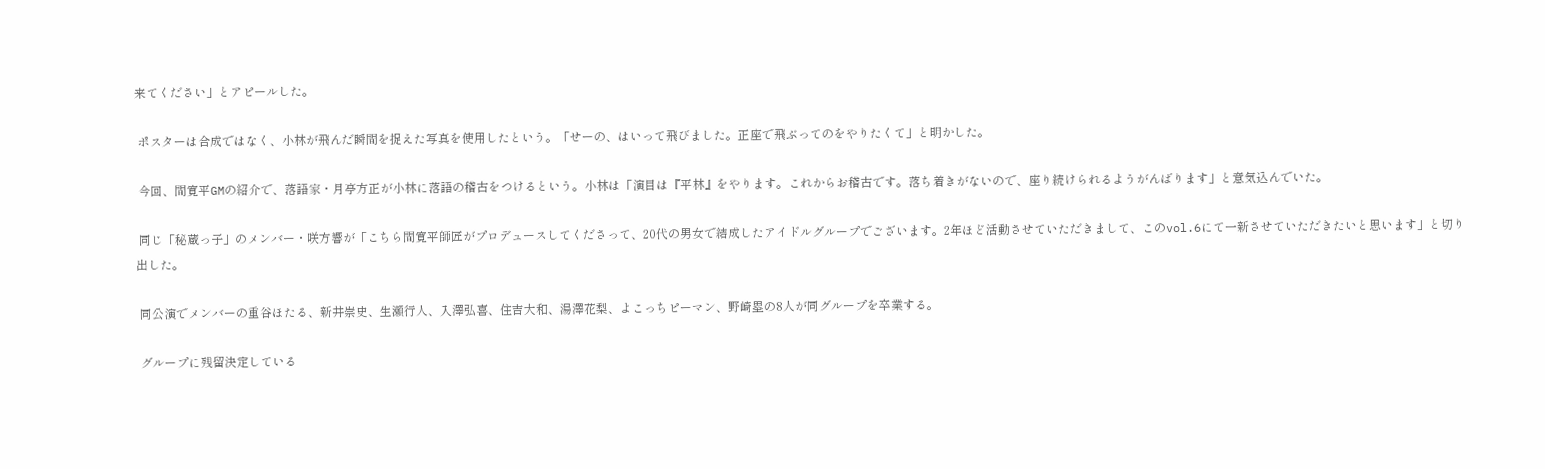来てください」とアピールした。

 ポスターは合成ではなく、小林が飛んだ瞬間を捉えた写真を使用したという。「せーの、はいって飛びました。正座で飛ぶってのをやりたくて」と明かした。

 今回、間寛平GMの紹介で、落語家・月亭方正が小林に落語の稽古をつけるという。小林は「演目は『平林』をやります。これからお稽古です。落ち着きがないので、座り続けられるようがんばります」と意気込んでいた。

 同じ「秘蔵っ子」のメンバー・咲方響が「こちら間寛平師匠がプロデュースしてくださって、20代の男女で結成したアイドルグループでございます。2年ほど活動させていただきまして、このvol.6にて一新させていただきたいと思います」と切り出した。

 同公演でメンバーの重谷ほたる、新井崇史、生瀬行人、入澤弘喜、住吉大和、湯澤花梨、よこっちピーマン、野崎塁の8人が同グループを卒業する。

 グループに残留決定している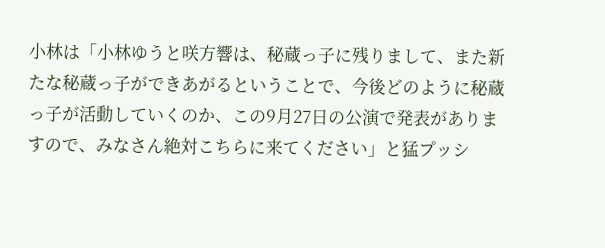小林は「小林ゆうと咲方響は、秘蔵っ子に残りまして、また新たな秘蔵っ子ができあがるということで、今後どのように秘蔵っ子が活動していくのか、この9月27日の公演で発表がありますので、みなさん絶対こちらに来てください」と猛プッシ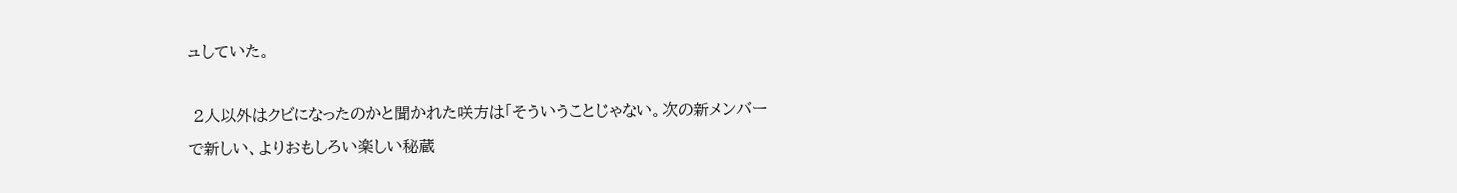ュしていた。

 2人以外はクビになったのかと聞かれた咲方は「そういうことじゃない。次の新メンバーで新しい、よりおもしろい楽しい秘蔵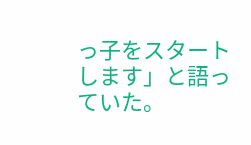っ子をスタートします」と語っていた。